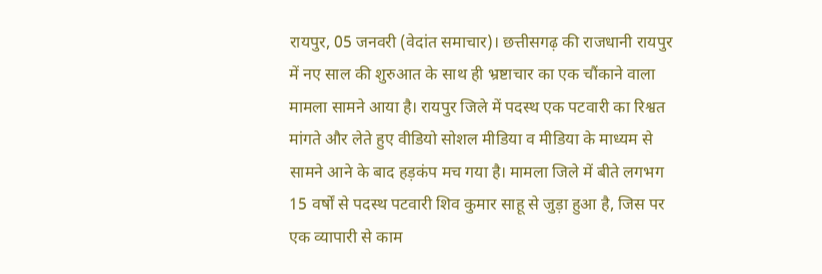रायपुर, 05 जनवरी (वेदांत समाचार)। छत्तीसगढ़ की राजधानी रायपुर में नए साल की शुरुआत के साथ ही भ्रष्टाचार का एक चौंकाने वाला मामला सामने आया है। रायपुर जिले में पदस्थ एक पटवारी का रिश्वत मांगते और लेते हुए वीडियो सोशल मीडिया व मीडिया के माध्यम से सामने आने के बाद हड़कंप मच गया है। मामला जिले में बीते लगभग 15 वर्षों से पदस्थ पटवारी शिव कुमार साहू से जुड़ा हुआ है, जिस पर एक व्यापारी से काम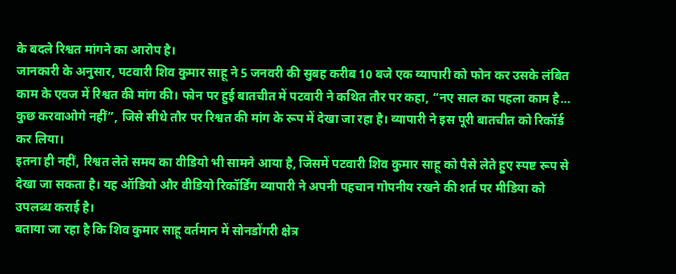के बदले रिश्वत मांगने का आरोप है।
जानकारी के अनुसार, पटवारी शिव कुमार साहू ने 5 जनवरी की सुबह करीब 10 बजे एक व्यापारी को फोन कर उसके लंबित काम के एवज में रिश्वत की मांग की। फोन पर हुई बातचीत में पटवारी ने कथित तौर पर कहा, “नए साल का पहला काम है… कुछ करवाओगे नहीं”, जिसे सीधे तौर पर रिश्वत की मांग के रूप में देखा जा रहा है। व्यापारी ने इस पूरी बातचीत को रिकॉर्ड कर लिया।
इतना ही नहीं, रिश्वत लेते समय का वीडियो भी सामने आया है, जिसमें पटवारी शिव कुमार साहू को पैसे लेते हुए स्पष्ट रूप से देखा जा सकता है। यह ऑडियो और वीडियो रिकॉर्डिंग व्यापारी ने अपनी पहचान गोपनीय रखने की शर्त पर मीडिया को उपलब्ध कराई है।
बताया जा रहा है कि शिव कुमार साहू वर्तमान में सोनडोंगरी क्षेत्र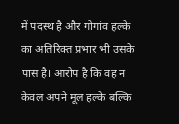में पदस्थ है और गोगांव हल्के का अतिरिक्त प्रभार भी उसके पास है। आरोप है कि वह न केवल अपने मूल हल्के बल्कि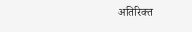अतिरिक्त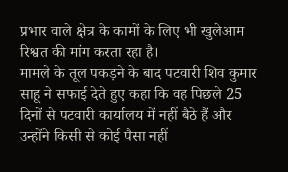प्रभार वाले क्षेत्र के कामों के लिए भी खुलेआम रिश्वत की मांग करता रहा है।
मामले के तूल पकड़ने के बाद पटवारी शिव कुमार साहू ने सफाई देते हुए कहा कि वह पिछले 25 दिनों से पटवारी कार्यालय में नहीं बैठे हैं और उन्होंने किसी से कोई पैसा नहीं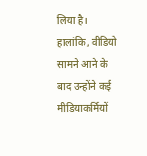लिया है। हालांकि, वीडियो सामने आने के बाद उन्होंने कई मीडियाकर्मियों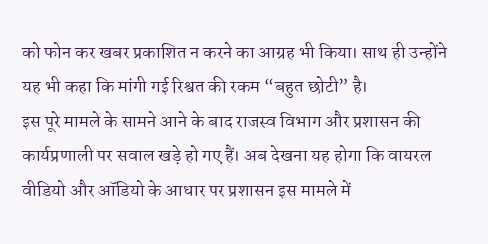को फोन कर खबर प्रकाशित न करने का आग्रह भी किया। साथ ही उन्होंने यह भी कहा कि मांगी गई रिश्वत की रकम “बहुत छोटी” है।
इस पूरे मामले के सामने आने के बाद राजस्व विभाग और प्रशासन की कार्यप्रणाली पर सवाल खड़े हो गए हैं। अब देखना यह होगा कि वायरल वीडियो और ऑडियो के आधार पर प्रशासन इस मामले में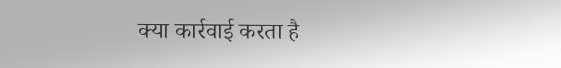क्या कार्रवाई करता है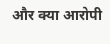और क्या आरोपी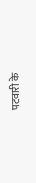पटवारी के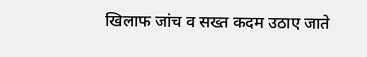खिलाफ जांच व सख्त कदम उठाए जाते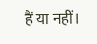हैं या नहीं।